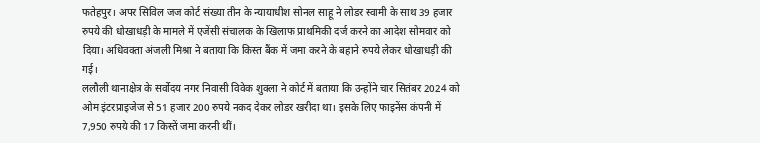फतेहपुर। अपर सिविल जज कोर्ट संख्या तीन के न्यायाधीश सोनल साहू ने लोडर स्वामी के साथ 39 हजार रुपये की धोखाधड़ी के मामले में एजेंसी संचालक के खिलाफ प्राथमिकी दर्ज करने का आदेश सोमवार को दिया। अधिवक्ता अंजली मिश्रा ने बताया कि किस्त बैंक में जमा करने के बहाने रुपये लेकर धोखाधड़ी की गई।
ललौली थानाक्षेत्र के सर्वोदय नगर निवासी विवेक शुक्ला ने कोर्ट में बताया कि उन्होंने चार सितंबर 2024 को ओम इंटरप्राइजेज से 51 हजार 200 रुपये नकद देकर लोडर खरीदा था। इसके लिए फाइनेंस कंपनी में 7,950 रुपये की 17 किस्तें जमा करनी थीं।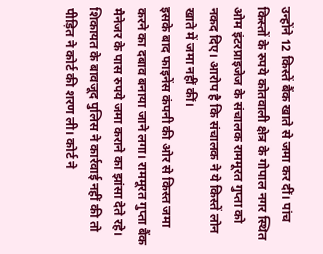उन्होंने 12 किस्तें बैंक खाते से जमा कर दीं। पांच किस्तों के रुपये कोतवाली क्षेत्र के गोपाल नगर स्थित ओम इंटरप्राइजेज के संचालक राममूरत गुप्ता को नकद दिए। आरोप है कि संचालक ने ये किस्तें लोन खाते में जमा नहीं कीं।
इसके बाद फाइनेंस कंपनी की ओर से किस्त जमा करने का दबाव बनाया जाने लगा। राममूरत गुप्ता बैंक मैनेजर के पास रुपये जमा कराने का झांसा देते रहे। शिकायत के बावजूद पुलिस ने कार्रवाई नहीं की तो पीड़ित ने कोर्ट की शरण ली। कोर्ट ने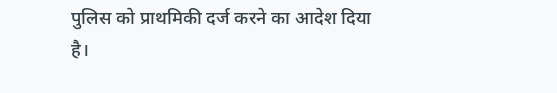पुलिस को प्राथमिकी दर्ज करने का आदेश दिया है।